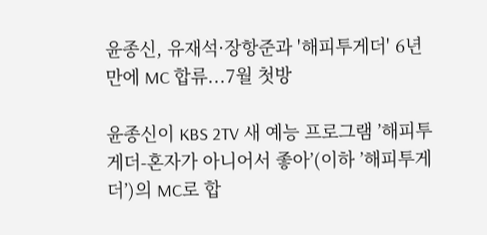윤종신, 유재석·장항준과 '해피투게더' 6년 만에 MC 합류...7월 첫방

윤종신이 KBS 2TV 새 예능 프로그램 ’해피투게더-혼자가 아니어서 좋아’(이하 ’해피투게더’)의 MC로 합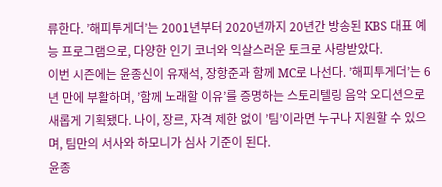류한다. ’해피투게더’는 2001년부터 2020년까지 20년간 방송된 KBS 대표 예능 프로그램으로, 다양한 인기 코너와 익살스러운 토크로 사랑받았다.
이번 시즌에는 윤종신이 유재석, 장항준과 함께 MC로 나선다. ’해피투게더’는 6년 만에 부활하며, ’함께 노래할 이유’를 증명하는 스토리텔링 음악 오디션으로 새롭게 기획됐다. 나이, 장르, 자격 제한 없이 ’팀’이라면 누구나 지원할 수 있으며, 팀만의 서사와 하모니가 심사 기준이 된다.
윤종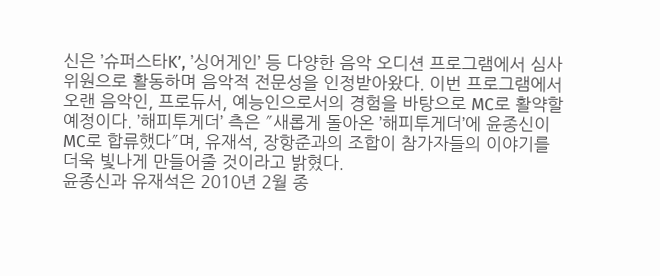신은 ’슈퍼스타K’, ’싱어게인’ 등 다양한 음악 오디션 프로그램에서 심사위원으로 활동하며 음악적 전문성을 인정받아왔다. 이번 프로그램에서 오랜 음악인, 프로듀서, 예능인으로서의 경험을 바탕으로 MC로 활약할 예정이다. ’해피투게더’ 측은 ″새롭게 돌아온 ’해피투게더’에 윤종신이 MC로 합류했다″며, 유재석, 장항준과의 조합이 참가자들의 이야기를 더욱 빛나게 만들어줄 것이라고 밝혔다.
윤종신과 유재석은 2010년 2월 종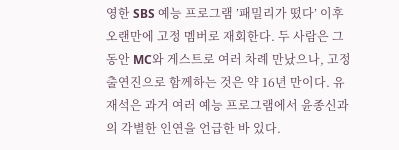영한 SBS 예능 프로그램 ’패밀리가 떴다’ 이후 오랜만에 고정 멤버로 재회한다. 두 사람은 그동안 MC와 게스트로 여러 차례 만났으나, 고정 출연진으로 함께하는 것은 약 16년 만이다. 유재석은 과거 여러 예능 프로그램에서 윤종신과의 각별한 인연을 언급한 바 있다.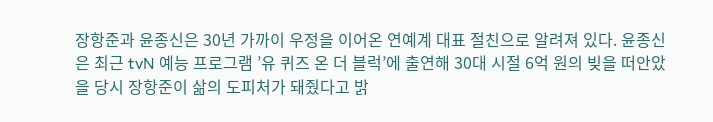장항준과 윤종신은 30년 가까이 우정을 이어온 연예계 대표 절친으로 알려져 있다. 윤종신은 최근 tvN 예능 프로그램 ’유 퀴즈 온 더 블럭’에 출연해 30대 시절 6억 원의 빚을 떠안았을 당시 장항준이 삶의 도피처가 돼줬다고 밝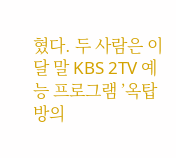혔다. 두 사람은 이달 말 KBS 2TV 예능 프로그램 ’옥탑방의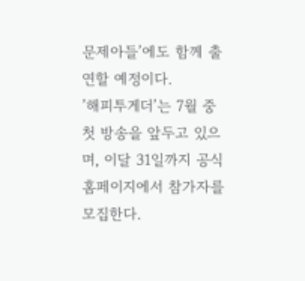문제아들’에도 함께 출연할 예정이다.
’해피투게더’는 7월 중 첫 방송을 앞두고 있으며, 이달 31일까지 공식 홈페이지에서 참가자를 모집한다.